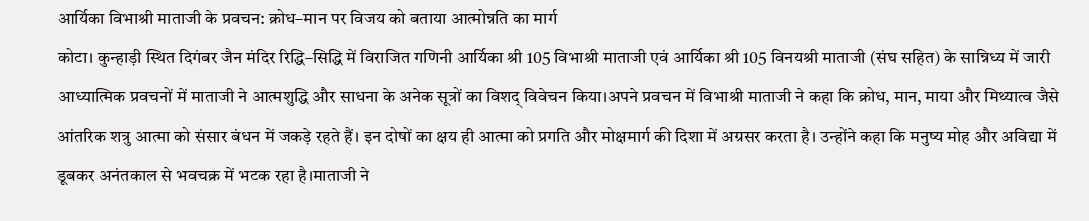आर्यिका विभाश्री माताजी के प्रवचन: क्रोध–मान पर विजय को बताया आत्मोन्नति का मार्ग
कोटा। कुन्हाड़ी स्थित दिगंबर जैन मंदिर रिद्धि–सिद्धि में विराजित गणिनी आर्यिका श्री 105 विभाश्री माताजी एवं आर्यिका श्री 105 विनयश्री माताजी (संघ सहित) के सान्निध्य में जारी आध्यात्मिक प्रवचनों में माताजी ने आत्मशुद्धि और साधना के अनेक सूत्रों का विशद् विवेचन किया।अपने प्रवचन में विभाश्री माताजी ने कहा कि क्रोध, मान, माया और मिथ्यात्व जैसे आंतरिक शत्रु आत्मा को संसार बंधन में जकड़े रहते हैं। इन दोषों का क्षय ही आत्मा को प्रगति और मोक्षमार्ग की दिशा में अग्रसर करता है। उन्होंने कहा कि मनुष्य मोह और अविद्या में डूबकर अनंतकाल से भवचक्र में भटक रहा है।माताजी ने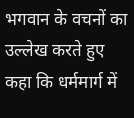भगवान के वचनों का उल्लेख करते हुए कहा कि धर्ममार्ग में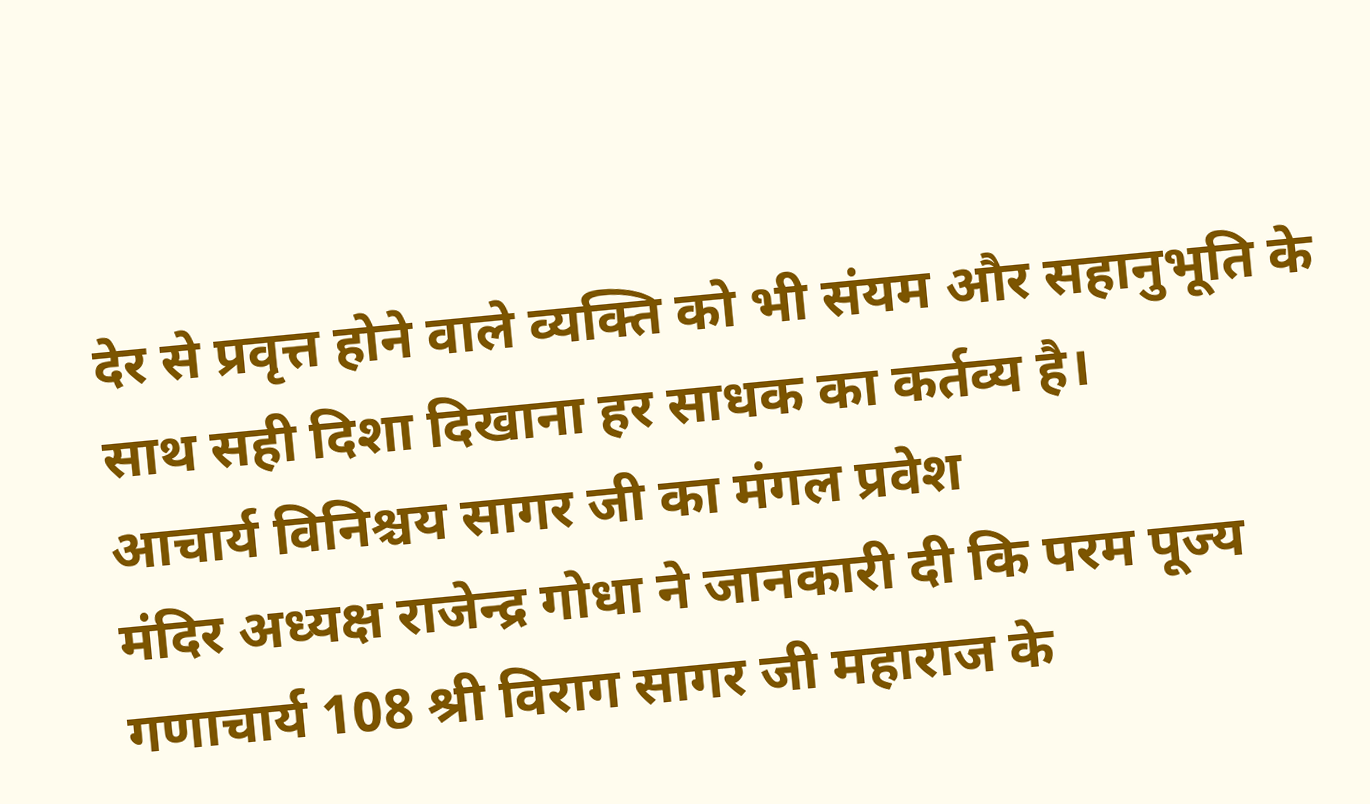देर से प्रवृत्त होने वाले व्यक्ति को भी संयम और सहानुभूति के साथ सही दिशा दिखाना हर साधक का कर्तव्य है।
आचार्य विनिश्चय सागर जी का मंगल प्रवेश
मंदिर अध्यक्ष राजेन्द्र गोधा ने जानकारी दी कि परम पूज्य गणाचार्य 108 श्री विराग सागर जी महाराज के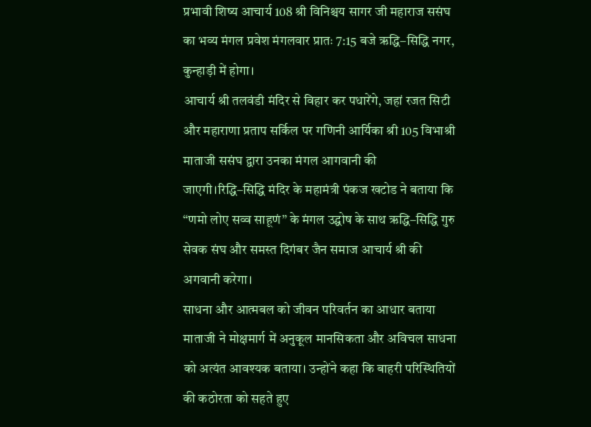प्रभावी शिष्य आचार्य 108 श्री विनिश्चय सागर जी महाराज ससंघ का भव्य मंगल प्रवेश मंगलवार प्रातः 7:15 बजे ऋद्धि–सिद्धि नगर, कुन्हाड़ी में होगा।
आचार्य श्री तलवंडी मंदिर से विहार कर पधारेंगे, जहां रजत सिटी और महाराणा प्रताप सर्किल पर गणिनी आर्यिका श्री 105 विभाश्री माताजी ससंघ द्वारा उनका मंगल आगवानी की जाएगी।रिद्धि–सिद्धि मंदिर के महामंत्री पंकज खटोड ने बताया कि “णमो लोए सव्व साहूणं” के मंगल उद्घोष के साथ ऋद्धि–सिद्धि गुरु सेवक संघ और समस्त दिगंबर जैन समाज आचार्य श्री की अगवानी करेगा।
साधना और आत्मबल को जीवन परिवर्तन का आधार बताया
माताजी ने मोक्षमार्ग में अनुकूल मानसिकता और अविचल साधना को अत्यंत आवश्यक बताया। उन्होंने कहा कि बाहरी परिस्थितियों की कठोरता को सहते हुए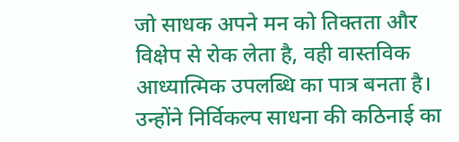जो साधक अपने मन को तिक्तता और विक्षेप से रोक लेता है, वही वास्तविक आध्यात्मिक उपलब्धि का पात्र बनता है। उन्होंने निर्विकल्प साधना की कठिनाई का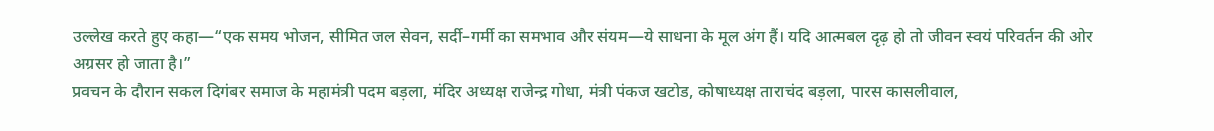उल्लेख करते हुए कहा—“एक समय भोजन, सीमित जल सेवन, सर्दी–गर्मी का समभाव और संयम—ये साधना के मूल अंग हैं। यदि आत्मबल दृढ़ हो तो जीवन स्वयं परिवर्तन की ओर अग्रसर हो जाता है।”
प्रवचन के दौरान सकल दिगंबर समाज के महामंत्री पदम बड़ला, मंदिर अध्यक्ष राजेन्द्र गोधा, मंत्री पंकज खटोड, कोषाध्यक्ष ताराचंद बड़ला, पारस कासलीवाल,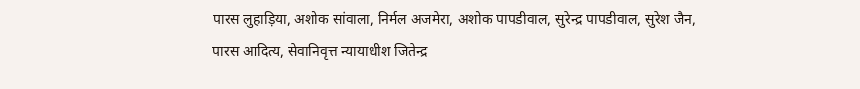पारस लुहाड़िया, अशोक सांवाला, निर्मल अजमेरा, अशोक पापडीवाल, सुरेन्द्र पापडीवाल, सुरेश जैन, पारस आदित्य, सेवानिवृत्त न्यायाधीश जितेन्द्र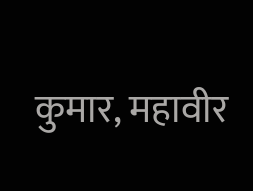कुमार, महावीर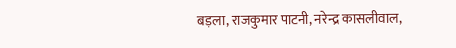बड़ला, राजकुमार पाटनी, नरेन्द्र कासलीवाल,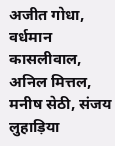अजीत गोधा, वर्धमान कासलीवाल, अनिल मित्तल, मनीष सेठी, संजय लुहाड़िया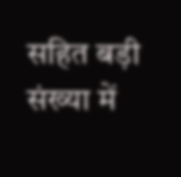सहित बड़ी संख्या में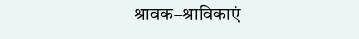श्रावक–श्राविकाएं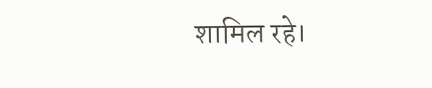शामिल रहे।